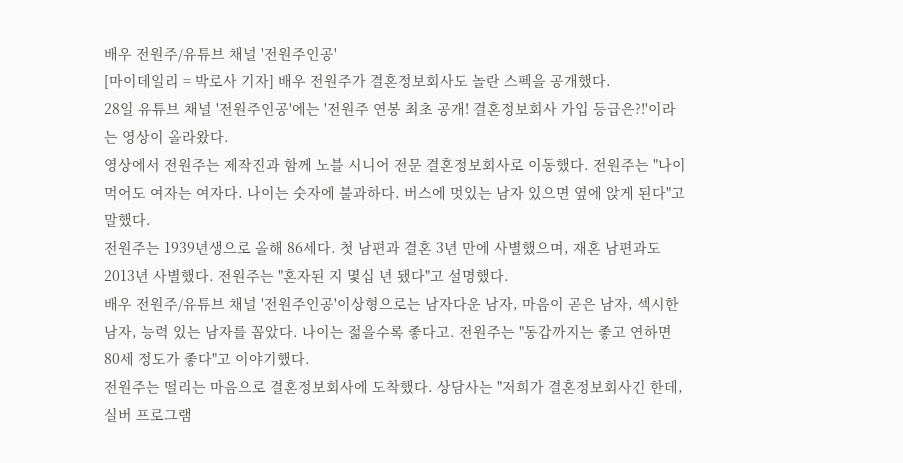배우 전원주/유튜브 채널 '전원주인공'
[마이데일리 = 박로사 기자] 배우 전원주가 결혼정보회사도 놀란 스펙을 공개했다.
28일 유튜브 채널 '전원주인공'에는 '전원주 연봉 최초 공개! 결혼정보회사 가입 등급은?!'이라는 영상이 올라왔다.
영상에서 전원주는 제작진과 함께 노블 시니어 전문 결혼정보회사로 이동했다. 전원주는 "나이 먹어도 여자는 여자다. 나이는 숫자에 불과하다. 버스에 멋있는 남자 있으면 옆에 앉게 된다"고 말했다.
전원주는 1939년생으로 올해 86세다. 첫 남편과 결혼 3년 만에 사별했으며, 재혼 남편과도 2013년 사별했다. 전원주는 "혼자된 지 몇십 년 됐다"고 설명했다.
배우 전원주/유튜브 채널 '전원주인공'이상형으로는 남자다운 남자, 마음이 곧은 남자, 섹시한 남자, 능력 있는 남자를 꼽았다. 나이는 젊을수록 좋다고. 전원주는 "동갑까지는 좋고 연하면 80세 정도가 좋다"고 이야기했다.
전원주는 떨리는 마음으로 결혼정보회사에 도착했다. 상담사는 "저희가 결혼정보회사긴 한데, 실버 프로그램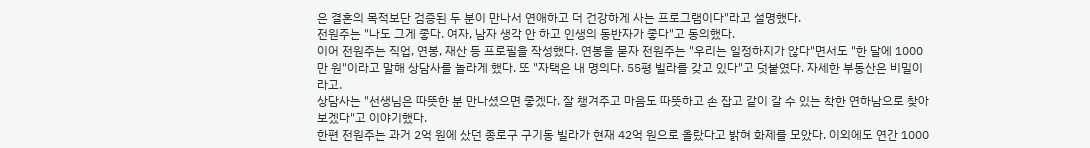은 결혼의 목적보단 검증된 두 분이 만나서 연애하고 더 건강하게 사는 프로그램이다"라고 설명했다.
전원주는 "나도 그게 좋다. 여자, 남자 생각 안 하고 인생의 동반자가 좋다"고 동의했다.
이어 전원주는 직업, 연봉, 재산 등 프로필을 작성했다. 연봉을 묻자 전원주는 "우리는 일정하지가 않다"면서도 "한 달에 1000만 원"이라고 말해 상담사를 놀라게 했다. 또 "자택은 내 명의다. 55평 빌라를 갖고 있다"고 덧붙였다. 자세한 부동산은 비밀이라고.
상담사는 "선생님은 따뜻한 분 만나셨으면 좋겠다. 잘 챙겨주고 마음도 따뜻하고 손 잡고 같이 갈 수 있는 착한 연하남으로 찾아보겠다"고 이야기했다.
한편 전원주는 과거 2억 원에 샀던 종로구 구기동 빌라가 현재 42억 원으로 올랐다고 밝혀 화제를 모았다. 이외에도 연간 1000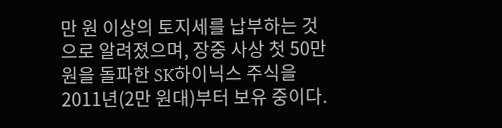만 원 이상의 토지세를 납부하는 것으로 알려졌으며, 장중 사상 첫 50만 원을 돌파한 SK하이닉스 주식을 2011년(2만 원대)부터 보유 중이다.